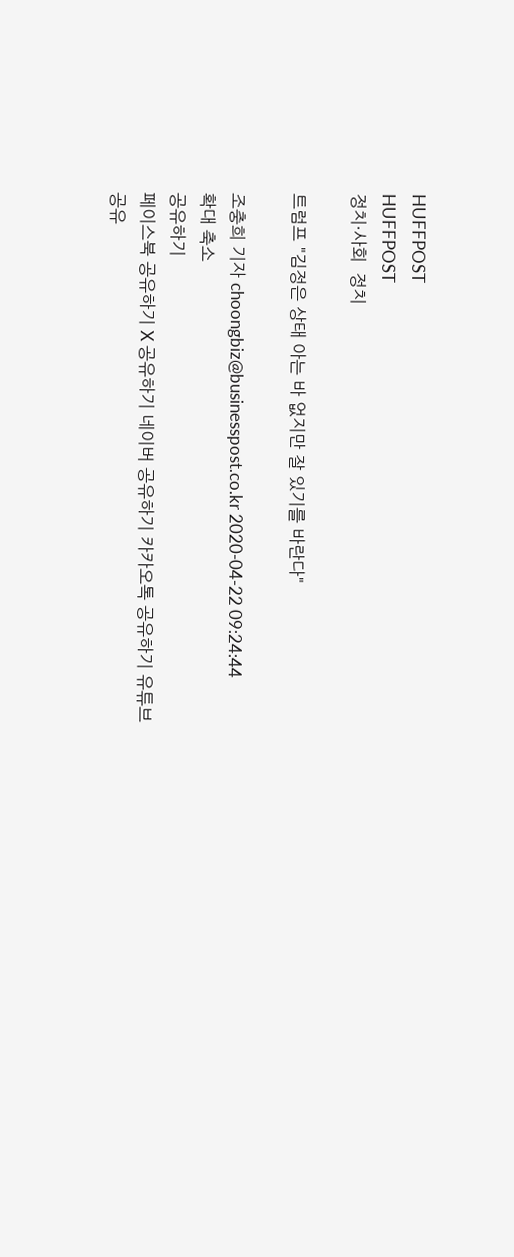HUFFPOST
HUFFPOST
정치·사회  정치

트럼프 "김정은 상태 아는 바 없지만 잘 있기를 바란다"

조충희 기자 choongbiz@businesspost.co.kr 2020-04-22 09:24:44
확대 축소
공유하기
페이스북 공유하기 X 공유하기 네이버 공유하기 카카오톡 공유하기 유튜브 공유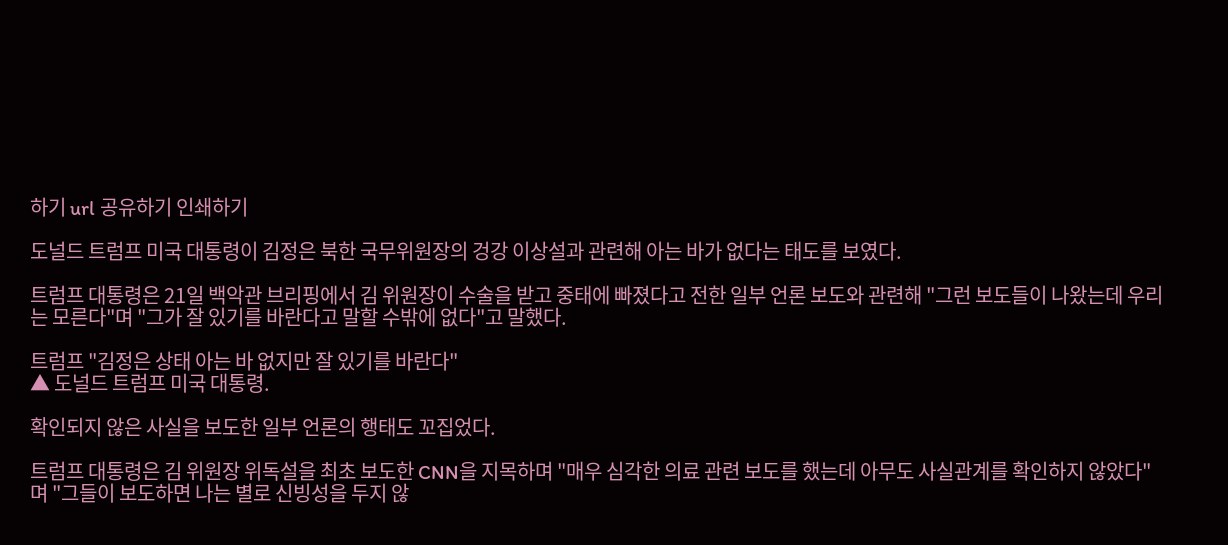하기 url 공유하기 인쇄하기

도널드 트럼프 미국 대통령이 김정은 북한 국무위원장의 겅강 이상설과 관련해 아는 바가 없다는 태도를 보였다.

트럼프 대통령은 21일 백악관 브리핑에서 김 위원장이 수술을 받고 중태에 빠졌다고 전한 일부 언론 보도와 관련해 "그런 보도들이 나왔는데 우리는 모른다"며 "그가 잘 있기를 바란다고 말할 수밖에 없다"고 말했다.

트럼프 "김정은 상태 아는 바 없지만 잘 있기를 바란다"
▲ 도널드 트럼프 미국 대통령.

확인되지 않은 사실을 보도한 일부 언론의 행태도 꼬집었다.

트럼프 대통령은 김 위원장 위독설을 최초 보도한 CNN을 지목하며 "매우 심각한 의료 관련 보도를 했는데 아무도 사실관계를 확인하지 않았다"며 "그들이 보도하면 나는 별로 신빙성을 두지 않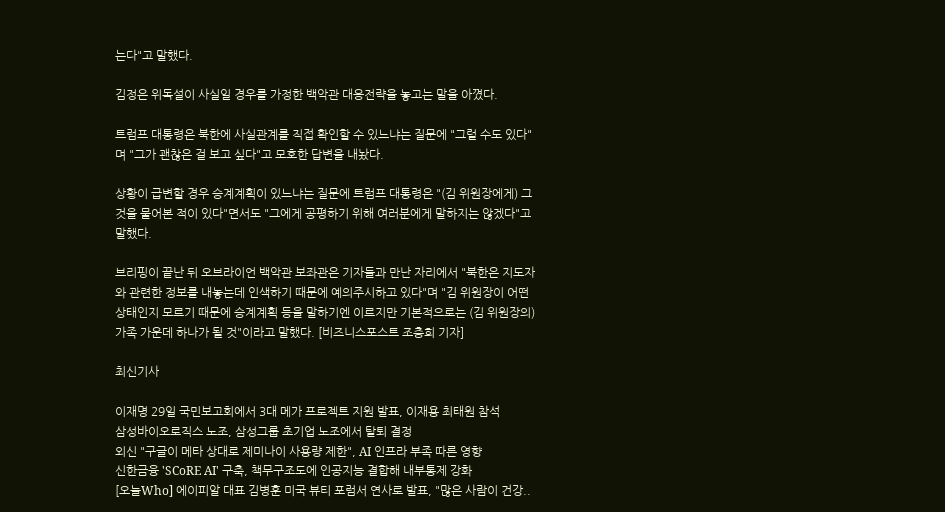는다"고 말했다.

김정은 위독설이 사실일 경우를 가정한 백악관 대응전략을 놓고는 말을 아꼈다.

트럼프 대통령은 북한에 사실관계를 직접 확인할 수 있느냐는 질문에 "그럴 수도 있다"며 "그가 괜찮은 걸 보고 싶다"고 모호한 답변을 내놨다.

상황이 급변할 경우 승계계획이 있느냐는 질문에 트럼프 대통령은 "(김 위원장에게) 그것을 물어본 적이 있다"면서도 "그에게 공평하기 위해 여러분에게 말하지는 않겠다"고 말했다.

브리핑이 끝난 뒤 오브라이언 백악관 보좌관은 기자들과 만난 자리에서 "북한은 지도자와 관련한 정보를 내놓는데 인색하기 때문에 예의주시하고 있다"며 "김 위원장이 어떤 상태인지 모르기 때문에 승계계획 등을 말하기엔 이르지만 기본적으로는 (김 위원장의) 가족 가운데 하나가 될 것"이라고 말했다. [비즈니스포스트 조충희 기자]

최신기사

이재명 29일 국민보고회에서 3대 메가 프로젝트 지원 발표, 이재용 최태원 참석
삼성바이오로직스 노조, 삼성그룹 초기업 노조에서 탈퇴 결정
외신 "구글이 메타 상대로 제미나이 사용량 제한", AI 인프라 부족 따른 영향
신한금융 'SCoRE AI' 구축, 책무구조도에 인공지능 결합해 내부통제 강화
[오늘Who] 에이피알 대표 김병훈 미국 뷰티 포럼서 연사로 발표, "많은 사람이 건강..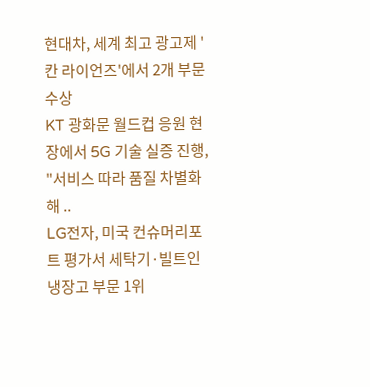현대차, 세계 최고 광고제 '칸 라이언즈'에서 2개 부문 수상
KT 광화문 월드컵 응원 현장에서 5G 기술 실증 진행, "서비스 따라 품질 차별화해 ..
LG전자, 미국 컨슈머리포트 평가서 세탁기·빌트인 냉장고 부문 1위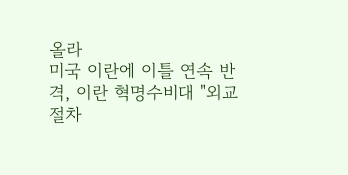올라
미국 이란에 이틀 연속 반격, 이란 혁명수비대 "외교 절차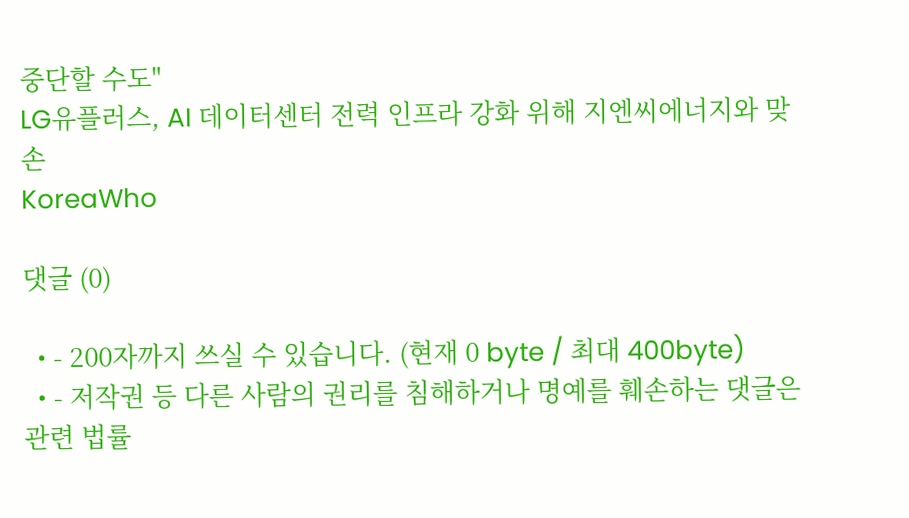중단할 수도"
LG유플러스, AI 데이터센터 전력 인프라 강화 위해 지엔씨에너지와 맞손
KoreaWho

댓글 (0)

  • - 200자까지 쓰실 수 있습니다. (현재 0 byte / 최대 400byte)
  • - 저작권 등 다른 사람의 권리를 침해하거나 명예를 훼손하는 댓글은 관련 법률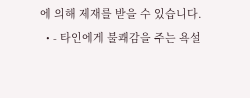에 의해 제재를 받을 수 있습니다.
  • - 타인에게 불쾌감을 주는 욕설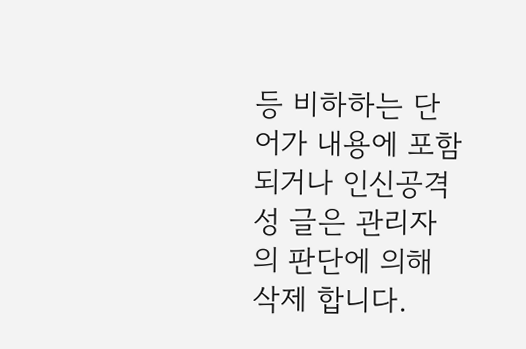등 비하하는 단어가 내용에 포함되거나 인신공격성 글은 관리자의 판단에 의해 삭제 합니다.